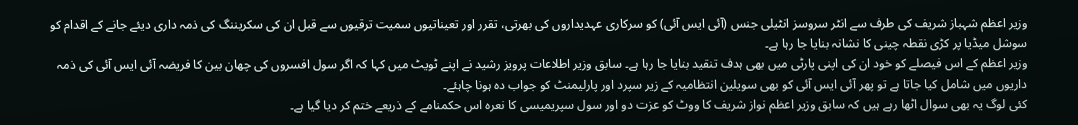وزیر اعظم شہباز شریف کی طرف سے انٹر سروسز انٹیلی جنس (آئی ایس آئی) کو سرکاری عہدیداروں کی بھرتی، تقرر اور تعیناتیوں سمیت ترقیوں سے قبل ان کی سکریننگ کی ذمہ داری دیئے جانے کے اقدام کو سوشل میڈیا پر کڑی نقطہ چینی کا نشانہ بنایا جا رہا ہے۔
وزیر اعظم کے اس فیصلے کو خود ان کی اپنی پارٹی میں بھی ہدف تنقید بنایا جا رہا ہے۔ سابق وزیر اطلاعات پرویز رشید نے اپنے ٹویٹ میں کہا کہ اگر سول افسروں کی چھان بین کا فریضہ آئی ایس آئی کی ذمہ داریوں میں شامل کیا جاتا ہے تو پھر آئی ایس آئی کو بھی سویلین انتظامیہ کے زیر سپرد اور پارلیمنٹ کو جواب دہ ہونا چاہئے۔
کئی لوگ یہ بھی سوال اٹھا رہے ہیں کہ سابق وزیر اعظم نواز شریف کا ووٹ کو عزت دو اور سول سپریمیسی کا نعرہ اس حکمنامے کے ذریعے ختم کر دیا گیا ہے۔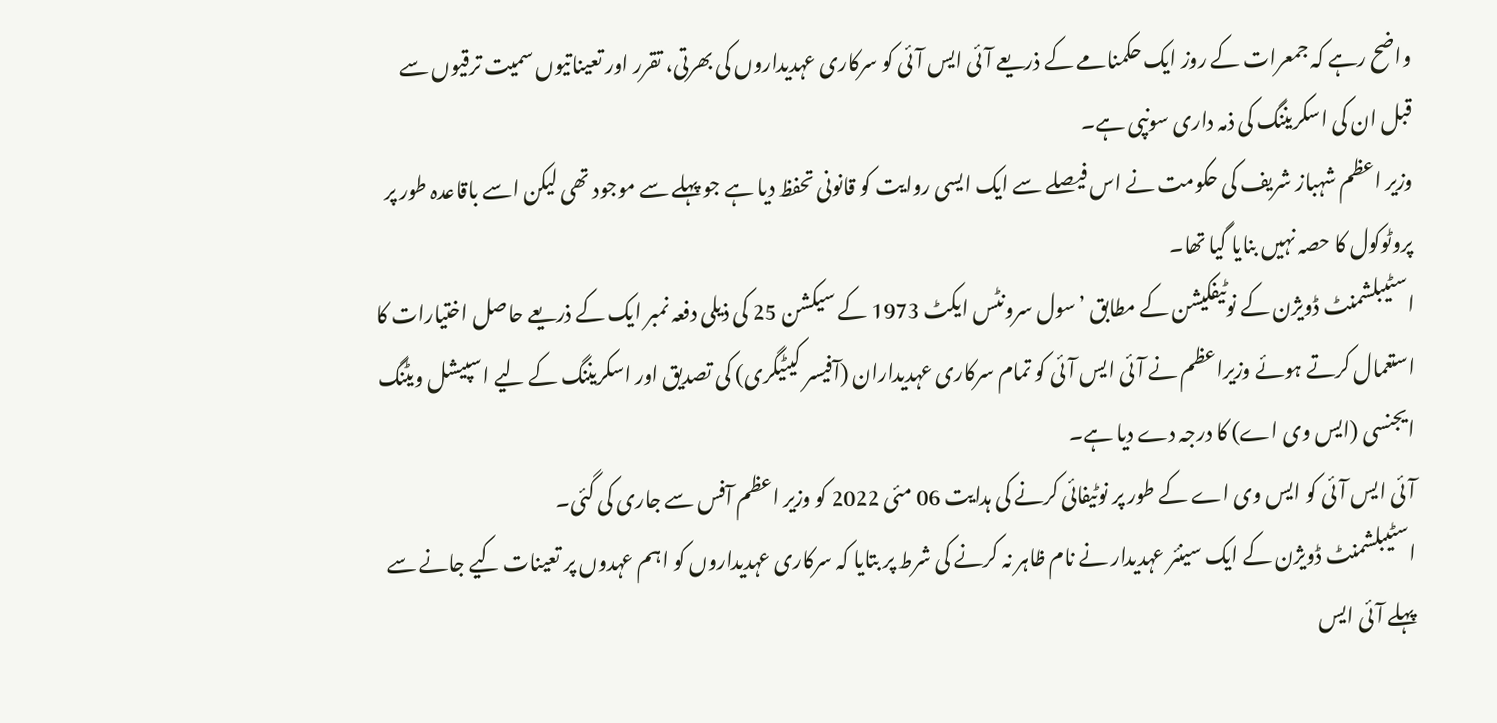واضح رہے کہ جمعرات کے روز ایک حکمنامے کے ذریعے آئی ایس آئی کو سرکاری عہدیداروں کی بھرتی، تقرر اور تعیناتیوں سمیت ترقیوں سے قبل ان کی اسکریننگ کی ذمہ داری سونپی ہے۔
وزیر اعظم شہباز شریف کی حکومت نے اس فیصلے سے ایک ایسی روایت کو قانونی تحفظ دیا ہے جو پہلے سے موجود تھی لیکن اسے باقاعدہ طور پر پروٹوکول کا حصہ نہیں بنایا گیا تھا۔
اسٹیبلشمنٹ ڈویژن کے نوٹیفکیشن کے مطابق ’سول سرونٹس ایکٹ 1973 کے سیکشن 25 کی ذیلی دفعہ نمبر ایک کے ذریعے حاصل اختیارات کا استعمال کرتے ہوئے وزیراعظم نے آئی ایس آئی کو تمام سرکاری عہدیداران (آفیسر کیٹیگری) کی تصدیق اور اسکریننگ کے لیے اسپیشل ویٹنگ ایجنسی (ایس وی اے) کا درجہ دے دیا ہے۔
آئی ایس آئی کو ایس وی اے کے طور پر نوٹیفائی کرنے کی ہدایت 06 مئی 2022 کو وزیر اعظم آفس سے جاری کی گئی۔
اسٹیبلشمنٹ ڈویژن کے ایک سینئر عہدیدار نے نام ظاہر نہ کرنے کی شرط پر بتایا کہ سرکاری عہدیداروں کو اہم عہدوں پر تعینات کیے جانے سے پہلے آئی ایس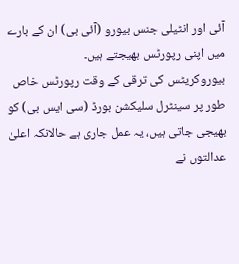آئی اور انٹیلی جنس بیورو (آئی بی) ان کے بارے میں اپنی رپورٹس بھیجتے ہیں۔
بیوروکریٹس کی ترقی کے وقت رپورٹس خاص طور پر سینٹرل سلیکشن بورڈ (سی ایس بی) کو بھیجی جاتی ہیں، یہ عمل جاری ہے حالانکہ اعلیٰ عدالتوں نے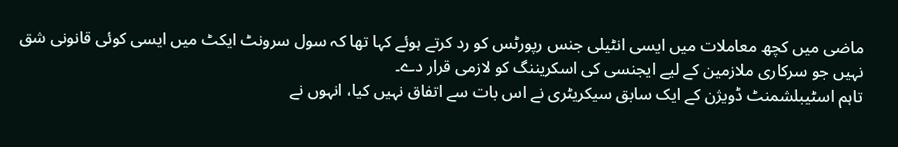ماضی میں کچھ معاملات میں ایسی انٹیلی جنس رپورٹس کو رد کرتے ہوئے کہا تھا کہ سول سرونٹ ایکٹ میں ایسی کوئی قانونی شق نہیں جو سرکاری ملازمین کے لیے ایجنسی کی اسکریننگ کو لازمی قرار دے۔
تاہم اسٹیبلشمنٹ ڈویژن کے ایک سابق سیکریٹری نے اس بات سے اتفاق نہیں کیا، انہوں نے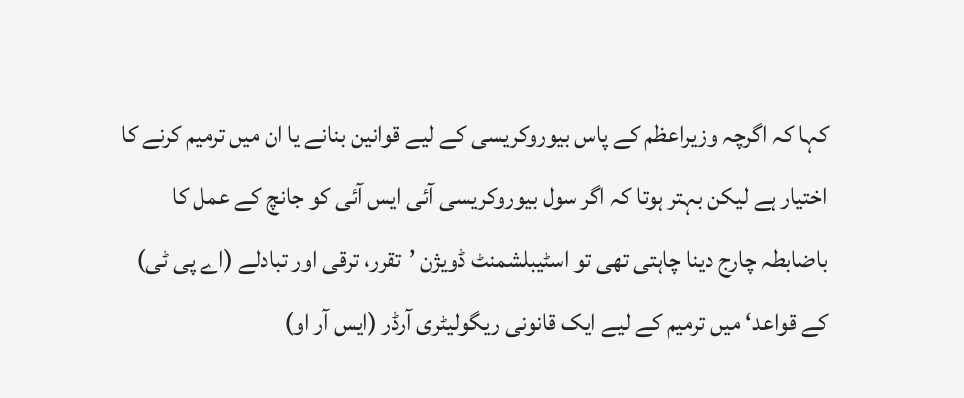کہا کہ اگرچہ وزیراعظم کے پاس بیوروکریسی کے لیے قوانین بنانے یا ان میں ترمیم کرنے کا اختیار ہے لیکن بہتر ہوتا کہ اگر سول بیوروکریسی آئی ایس آئی کو جانچ کے عمل کا باضابطہ چارج دینا چاہتی تھی تو اسٹیبلشمنٹ ڈویژن ’تقرر، ترقی اور تبادلے (اے پی ٹی) کے قواعد‘ میں ترمیم کے لیے ایک قانونی ریگولیٹری آرڈر (ایس آر او)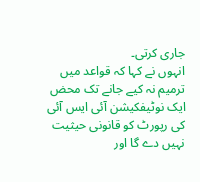جاری کرتی۔
انہوں نے کہا کہ قواعد میں ترمیم نہ کیے جانے تک محض ایک نوٹیفکیشن آئی ایس آئی کی رپورٹ کو قانونی حیثیت نہیں دے گا اور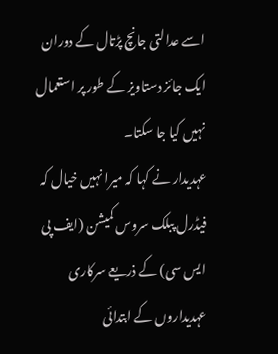اسے عدالتی جانچ پڑتال کے دوران ایک جائز دستاویز کے طور پر استعمال نہیں کیا جا سکتا۔
عہدیدار نے کہا کہ میرا نہیں خیال کہ فیڈرل پبلک سروس کمیشن (ایف پی ایس سی) کے ذریعے سرکاری عہدیداروں کے ابتدائی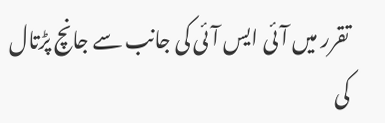تقرر میں آئی ایس آئی کی جانب سے جانچ پڑتال کی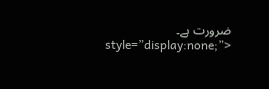ضرورت ہے۔
style=”display:none;”>